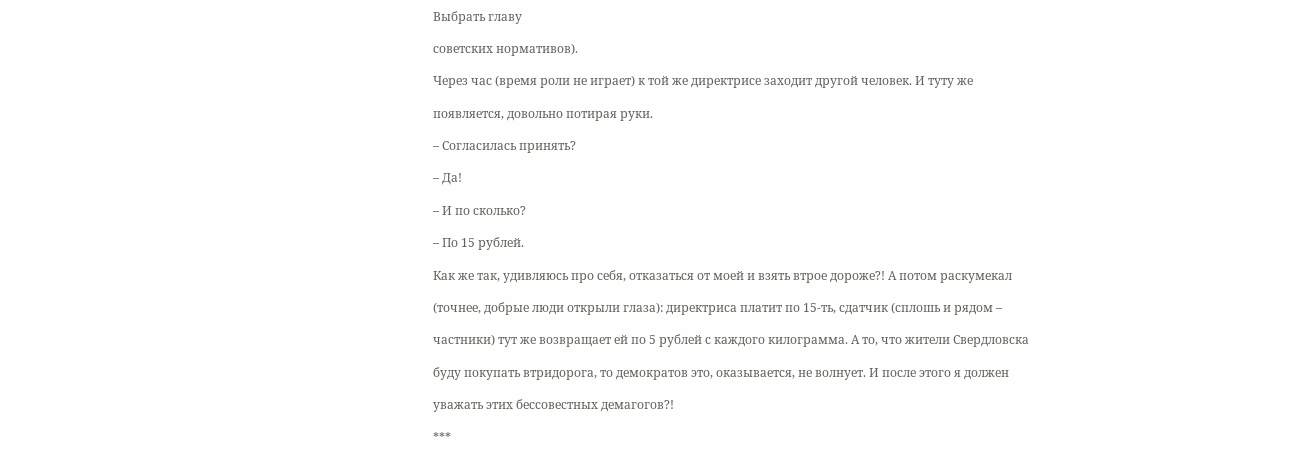Выбрать главу

советских нормативов).

Через час (время роли не играет) к той же директрисе заходит другой человек. И туту же

появляется, довольно потирая руки.

– Согласилась принять?

– Да!

– И по сколько?

– По 15 рублей.

Как же так, удивляюсь про себя, отказаться от моей и взять втрое дороже?! А потом раскумекал

(точнее, добрые люди открыли глаза): директриса платит по 15-ть, сдатчик (сплошь и рядом –

частники) тут же возвращает ей по 5 рублей с каждого килограмма. А то, что жители Свердловска

буду покупать втридорога, то демократов это, оказывается, не волнует. И после этого я должен

уважать этих бессовестных демагогов?!

***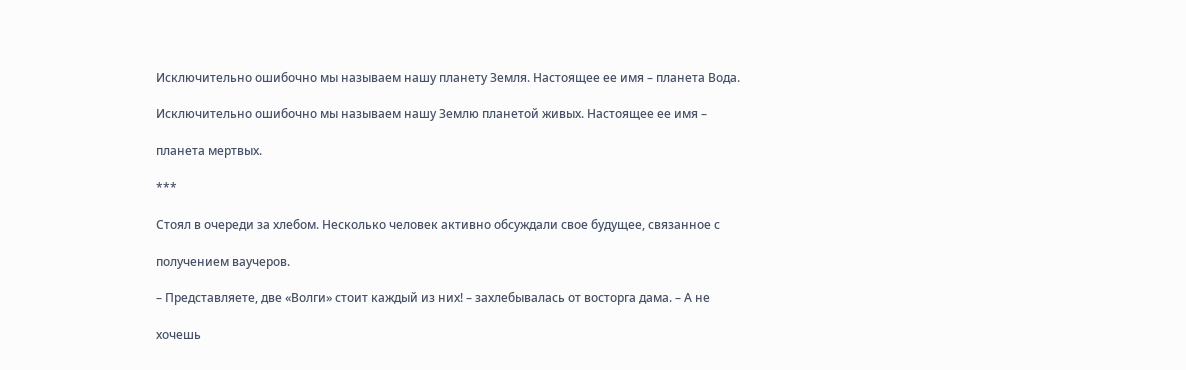Исключительно ошибочно мы называем нашу планету Земля. Настоящее ее имя – планета Вода.

Исключительно ошибочно мы называем нашу Землю планетой живых. Настоящее ее имя –

планета мертвых.

***

Стоял в очереди за хлебом. Несколько человек активно обсуждали свое будущее, связанное с

получением ваучеров.

– Представляете, две «Волги» стоит каждый из них! – захлебывалась от восторга дама. – А не

хочешь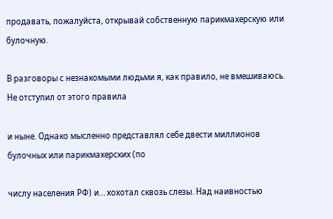продавать, пожалуйста, открывай собственную парикмахерскую или булочную.

В разговоры с незнакомыми людьми я, как правило, не вмешиваюсь. Не отступил от этого правила

и ныне. Однако мысленно представлял себе двести миллионов булочных или парикмахерских (по

числу населения РФ) и… хохотал сквозь слезы. Над наивностью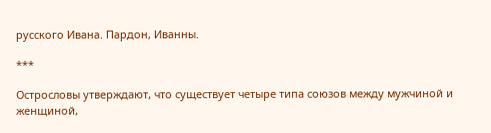русского Ивана. Пардон, Иванны.

***

Острословы утверждают, что существует четыре типа союзов между мужчиной и женщиной,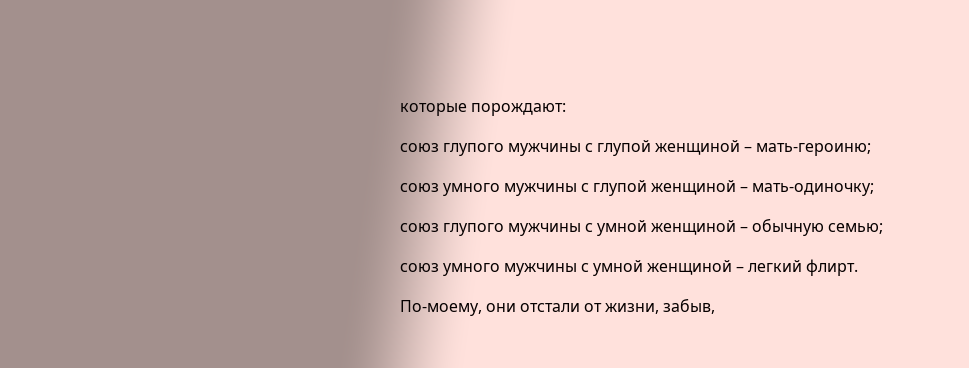которые порождают:

союз глупого мужчины с глупой женщиной – мать-героиню;

союз умного мужчины с глупой женщиной – мать-одиночку;

союз глупого мужчины с умной женщиной – обычную семью;

союз умного мужчины с умной женщиной – легкий флирт.

По-моему, они отстали от жизни, забыв,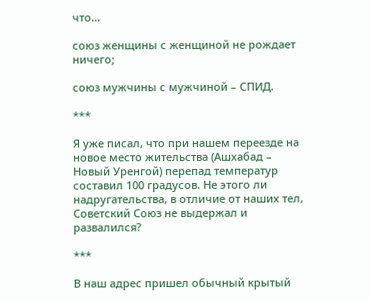что…

союз женщины с женщиной не рождает ничего;

союз мужчины с мужчиной – СПИД.

***

Я уже писал, что при нашем переезде на новое место жительства (Ашхабад – Новый Уренгой) перепад температур составил 100 градусов. Не этого ли надругательства, в отличие от наших тел, Советский Союз не выдержал и развалился?

***

В наш адрес пришел обычный крытый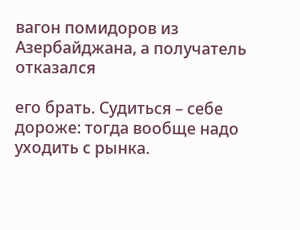вагон помидоров из Азербайджана, а получатель отказался

его брать. Судиться – себе дороже: тогда вообще надо уходить с рынка.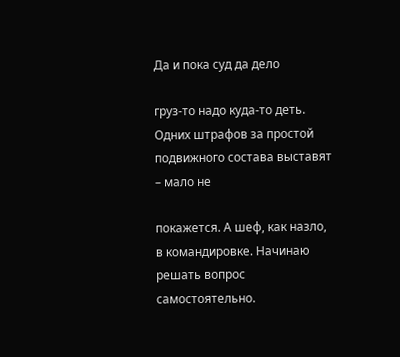Да и пока суд да дело

груз-то надо куда-то деть. Одних штрафов за простой подвижного состава выставят – мало не

покажется. А шеф, как назло, в командировке. Начинаю решать вопрос самостоятельно.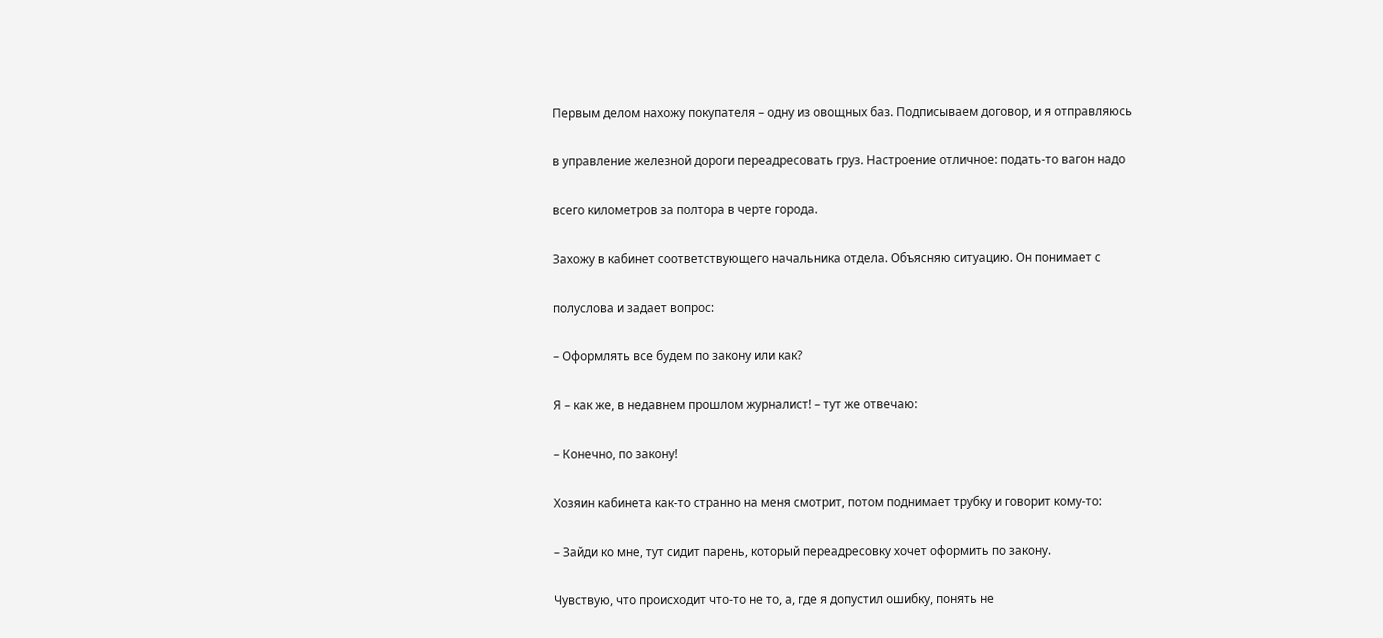Первым делом нахожу покупателя – одну из овощных баз. Подписываем договор, и я отправляюсь

в управление железной дороги переадресовать груз. Настроение отличное: подать-то вагон надо

всего километров за полтора в черте города.

Захожу в кабинет соответствующего начальника отдела. Объясняю ситуацию. Он понимает с

полуслова и задает вопрос:

– Оформлять все будем по закону или как?

Я – как же, в недавнем прошлом журналист! – тут же отвечаю:

– Конечно, по закону!

Хозяин кабинета как-то странно на меня смотрит, потом поднимает трубку и говорит кому-то:

– Зайди ко мне, тут сидит парень, который переадресовку хочет оформить по закону.

Чувствую, что происходит что-то не то, а, где я допустил ошибку, понять не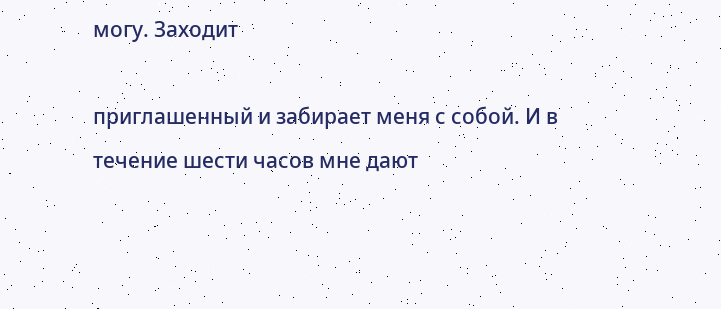могу. Заходит

приглашенный и забирает меня с собой. И в течение шести часов мне дают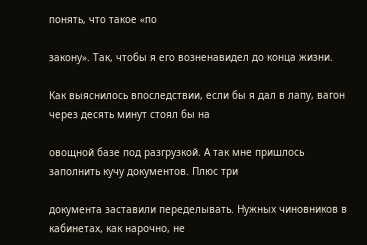понять, что такое «по

закону». Так, чтобы я его возненавидел до конца жизни.

Как выяснилось впоследствии, если бы я дал в лапу, вагон через десять минут стоял бы на

овощной базе под разгрузкой. А так мне пришлось заполнить кучу документов. Плюс три

документа заставили переделывать. Нужных чиновников в кабинетах, как нарочно, не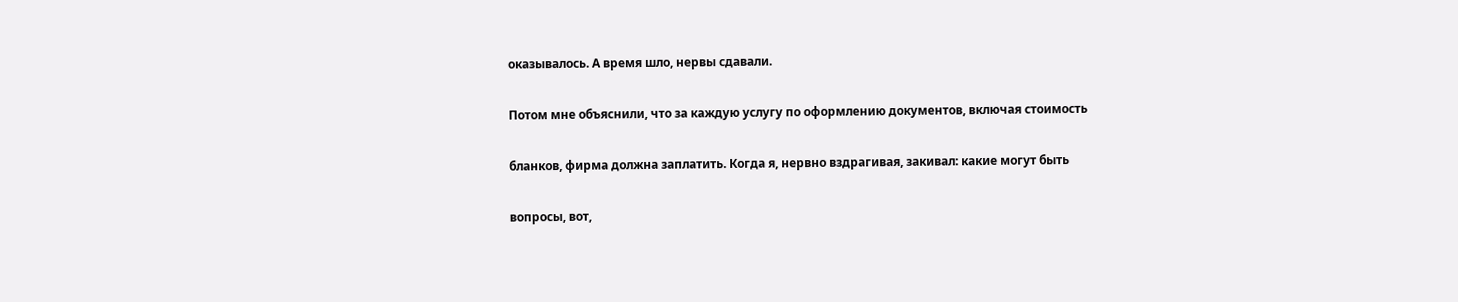оказывалось. А время шло, нервы сдавали.

Потом мне объяснили, что за каждую услугу по оформлению документов, включая стоимость

бланков, фирма должна заплатить. Когда я, нервно вздрагивая, закивал: какие могут быть

вопросы, вот,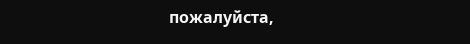пожалуйста,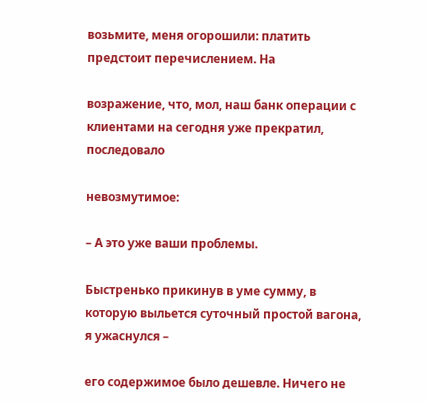возьмите, меня огорошили: платить предстоит перечислением. На

возражение, что, мол, наш банк операции с клиентами на сегодня уже прекратил, последовало

невозмутимое:

– А это уже ваши проблемы.

Быстренько прикинув в уме сумму, в которую выльется суточный простой вагона, я ужаснулся –

его содержимое было дешевле. Ничего не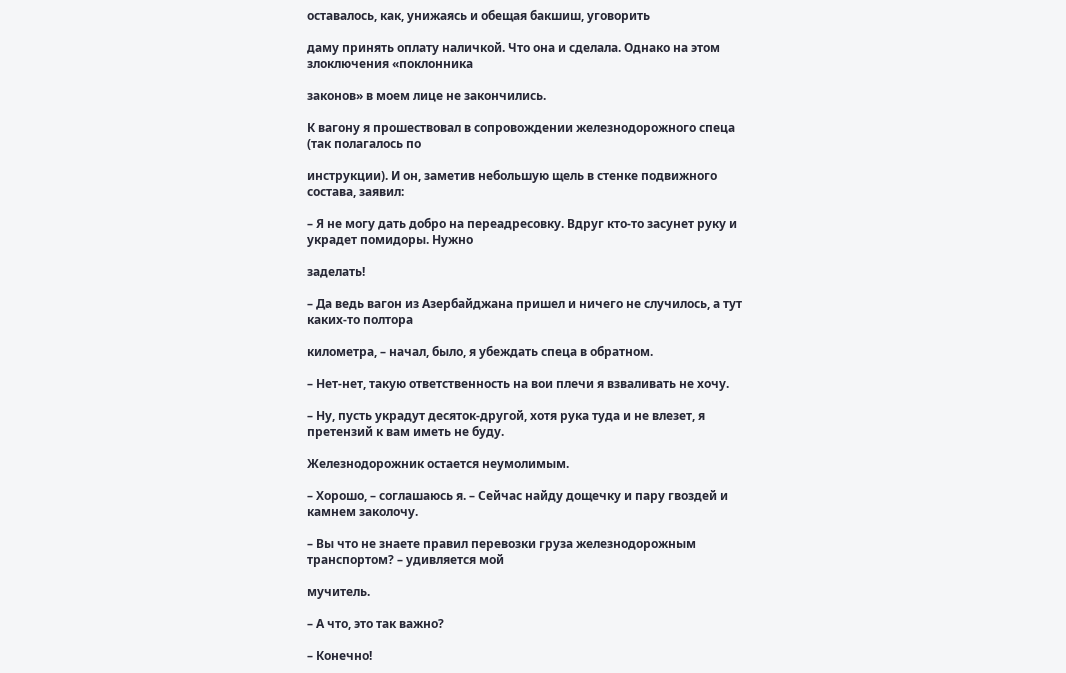оставалось, как, унижаясь и обещая бакшиш, уговорить

даму принять оплату наличкой. Что она и сделала. Однако на этом злоключения «поклонника

законов» в моем лице не закончились.

К вагону я прошествовал в сопровождении железнодорожного спеца (так полагалось по

инструкции). И он, заметив небольшую щель в стенке подвижного состава, заявил:

– Я не могу дать добро на переадресовку. Вдруг кто-то засунет руку и украдет помидоры. Нужно

заделать!

– Да ведь вагон из Азербайджана пришел и ничего не случилось, а тут каких-то полтора

километра, – начал, было, я убеждать спеца в обратном.

– Нет-нет, такую ответственность на вои плечи я взваливать не хочу.

– Ну, пусть украдут десяток-другой, хотя рука туда и не влезет, я претензий к вам иметь не буду.

Железнодорожник остается неумолимым.

– Хорошо, – соглашаюсь я. – Сейчас найду дощечку и пару гвоздей и камнем заколочу.

– Вы что не знаете правил перевозки груза железнодорожным транспортом? – удивляется мой

мучитель.

– А что, это так важно?

– Конечно!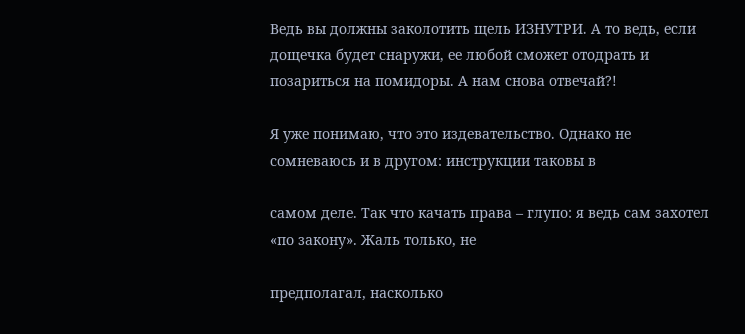Ведь вы должны заколотить щель ИЗНУТРИ. А то ведь, если дощечка будет снаружи, ее любой сможет отодрать и позариться на помидоры. А нам снова отвечай?!

Я уже понимаю, что это издевательство. Однако не сомневаюсь и в другом: инструкции таковы в

самом деле. Так что качать права – глупо: я ведь сам захотел «по закону». Жаль только, не

предполагал, насколько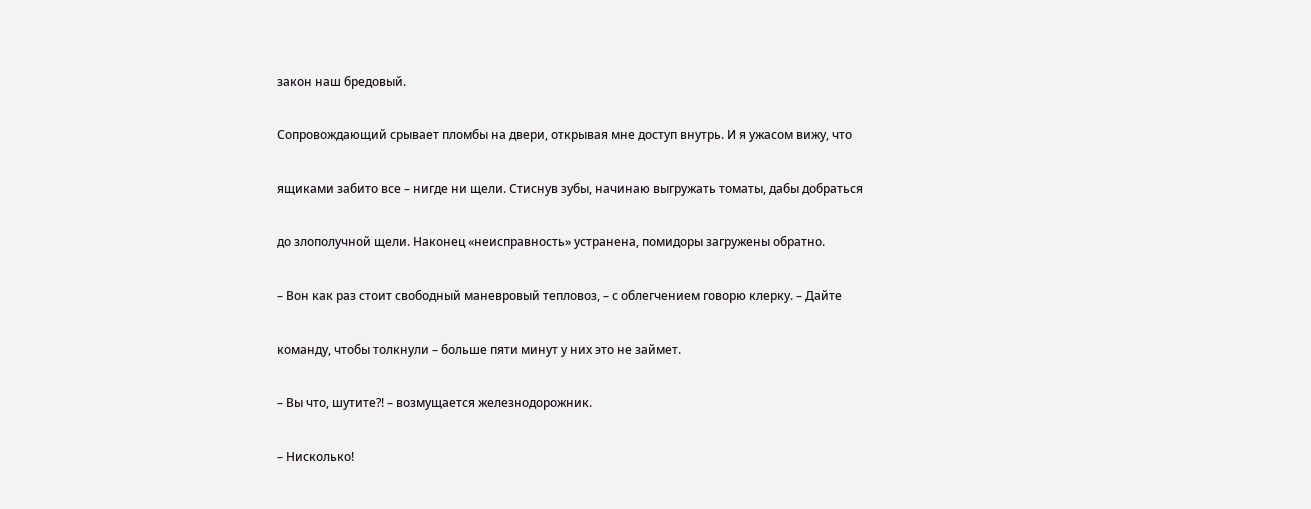закон наш бредовый.

Сопровождающий срывает пломбы на двери, открывая мне доступ внутрь. И я ужасом вижу, что

ящиками забито все – нигде ни щели. Стиснув зубы, начинаю выгружать томаты, дабы добраться

до злополучной щели. Наконец «неисправность» устранена, помидоры загружены обратно.

– Вон как раз стоит свободный маневровый тепловоз, – с облегчением говорю клерку. – Дайте

команду, чтобы толкнули – больше пяти минут у них это не займет.

– Вы что, шутите?! – возмущается железнодорожник.

– Нисколько!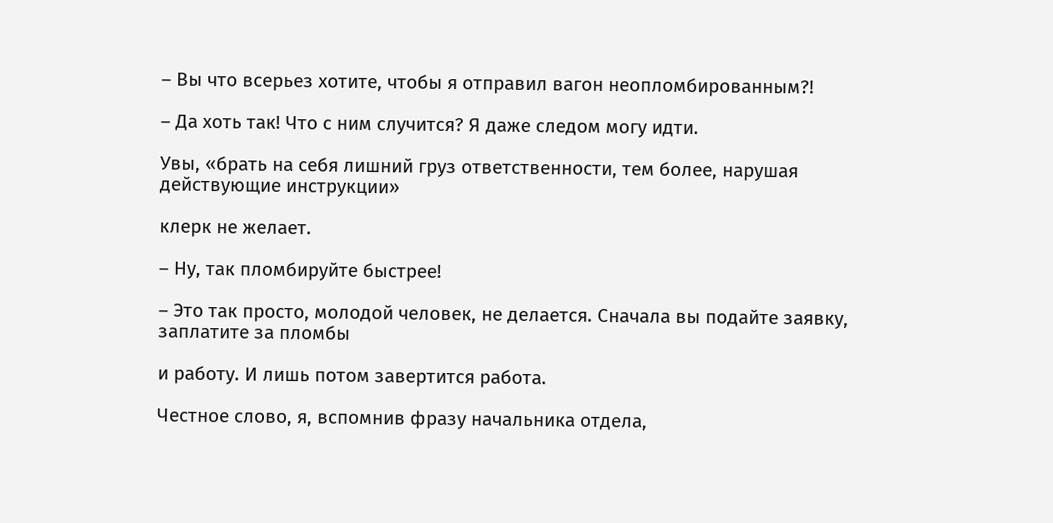– Вы что всерьез хотите, чтобы я отправил вагон неопломбированным?!

– Да хоть так! Что с ним случится? Я даже следом могу идти.

Увы, «брать на себя лишний груз ответственности, тем более, нарушая действующие инструкции»

клерк не желает.

– Ну, так пломбируйте быстрее!

– Это так просто, молодой человек, не делается. Сначала вы подайте заявку, заплатите за пломбы

и работу. И лишь потом завертится работа.

Честное слово, я, вспомнив фразу начальника отдела,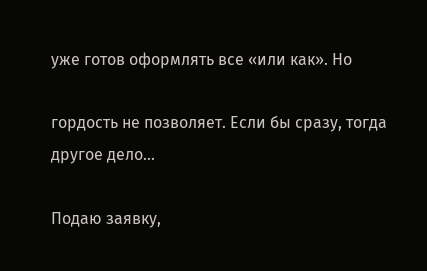уже готов оформлять все «или как». Но

гордость не позволяет. Если бы сразу, тогда другое дело…

Подаю заявку,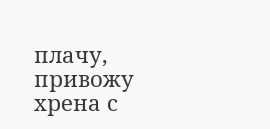плачу, привожу хрена с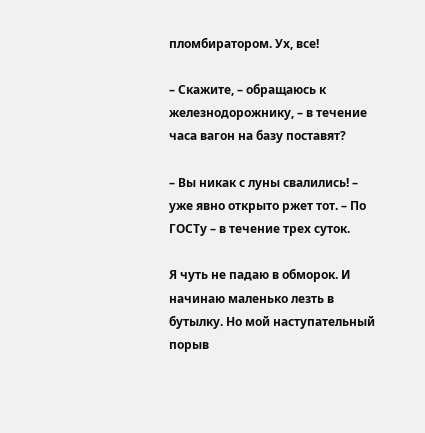пломбиратором. Ух, все!

– Скажите, – обращаюсь к железнодорожнику, – в течение часа вагон на базу поставят?

– Вы никак с луны свалились! – уже явно открыто ржет тот. – По ГОСТу – в течение трех суток.

Я чуть не падаю в обморок. И начинаю маленько лезть в бутылку. Но мой наступательный порыв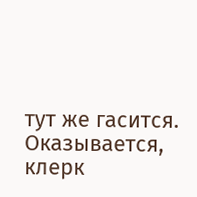тут же гасится. Оказывается, клерк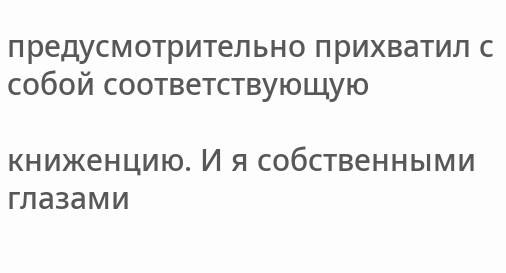предусмотрительно прихватил с собой соответствующую

книженцию. И я собственными глазами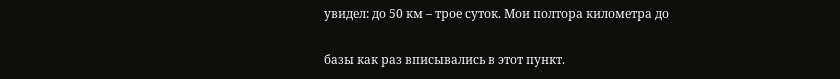увидел: до 50 км – трое суток. Мои полтора километра до

базы как раз вписывались в этот пункт.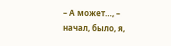– А может…, – начал, было, я,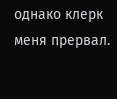однако клерк меня прервал.